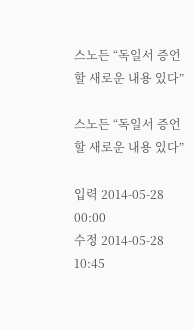스노든 “독일서 증언할 새로운 내용 있다”

스노든 “독일서 증언할 새로운 내용 있다”

입력 2014-05-28 00:00
수정 2014-05-28 10:45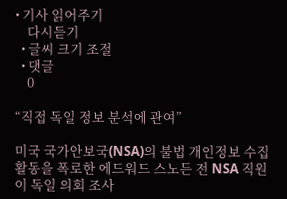• 기사 읽어주기
    다시듣기
  • 글씨 크기 조절
  • 댓글
    0

“직접 독일 정보 분석에 관여”

미국 국가안보국(NSA)의 불법 개인정보 수집활동을 폭로한 에드워드 스노든 전 NSA 직원이 독일 의회 조사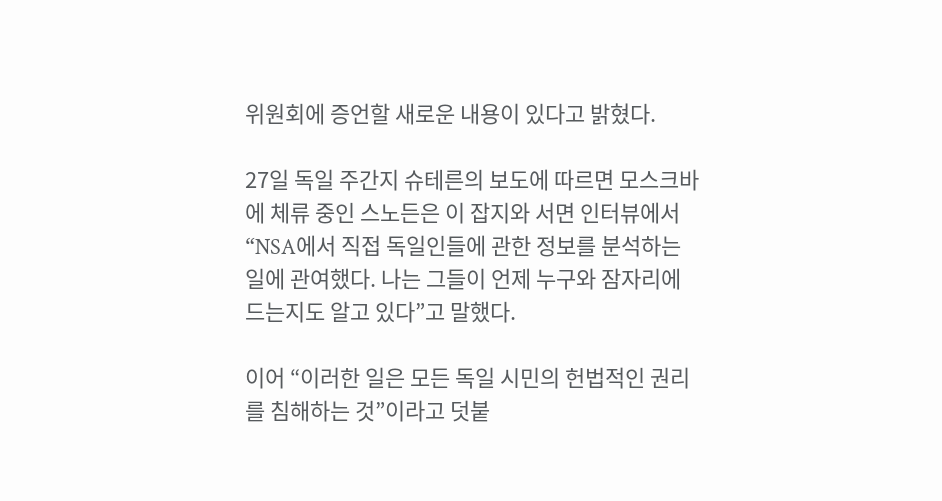위원회에 증언할 새로운 내용이 있다고 밝혔다.

27일 독일 주간지 슈테른의 보도에 따르면 모스크바에 체류 중인 스노든은 이 잡지와 서면 인터뷰에서 “NSA에서 직접 독일인들에 관한 정보를 분석하는 일에 관여했다. 나는 그들이 언제 누구와 잠자리에 드는지도 알고 있다”고 말했다.

이어 “이러한 일은 모든 독일 시민의 헌법적인 권리를 침해하는 것”이라고 덧붙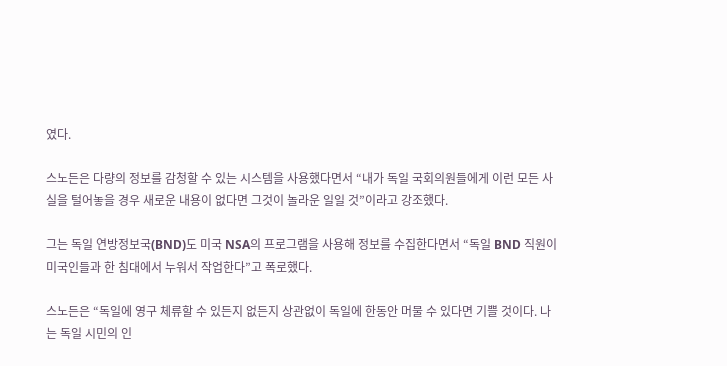였다.

스노든은 다량의 정보를 감청할 수 있는 시스템을 사용했다면서 “내가 독일 국회의원들에게 이런 모든 사실을 털어놓을 경우 새로운 내용이 없다면 그것이 놀라운 일일 것”이라고 강조했다.

그는 독일 연방정보국(BND)도 미국 NSA의 프로그램을 사용해 정보를 수집한다면서 “독일 BND 직원이 미국인들과 한 침대에서 누워서 작업한다”고 폭로했다.

스노든은 “독일에 영구 체류할 수 있든지 없든지 상관없이 독일에 한동안 머물 수 있다면 기쁠 것이다. 나는 독일 시민의 인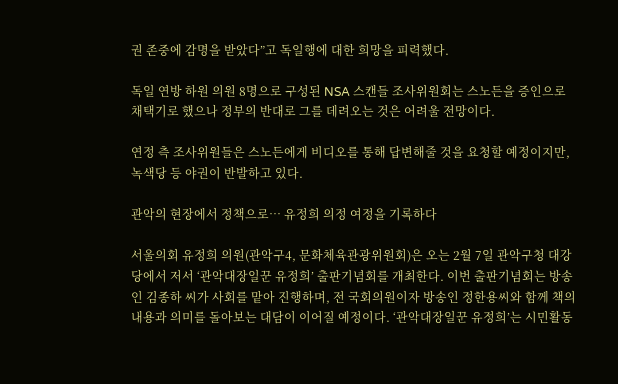권 존중에 감명을 받았다”고 독일행에 대한 희망을 피력했다.

독일 연방 하원 의원 8명으로 구성된 NSA 스캔들 조사위원회는 스노든을 증인으로 채택기로 했으나 정부의 반대로 그를 데려오는 것은 어려울 전망이다.

연정 측 조사위원들은 스노든에게 비디오를 통해 답변해줄 것을 요청할 예정이지만, 녹색당 등 야권이 반발하고 있다.

관악의 현장에서 정책으로… 유정희 의정 여정을 기록하다

서울의회 유정희 의원(관악구4, 문화체육관광위원회)은 오는 2월 7일 관악구청 대강당에서 저서 ‘관악대장일꾼 유정희’ 출판기념회를 개최한다. 이번 출판기념회는 방송인 김종하 씨가 사회를 맡아 진행하며, 전 국회의원이자 방송인 정한용씨와 함께 책의 내용과 의미를 돌아보는 대담이 이어질 예정이다. ‘관악대장일꾼 유정희’는 시민활동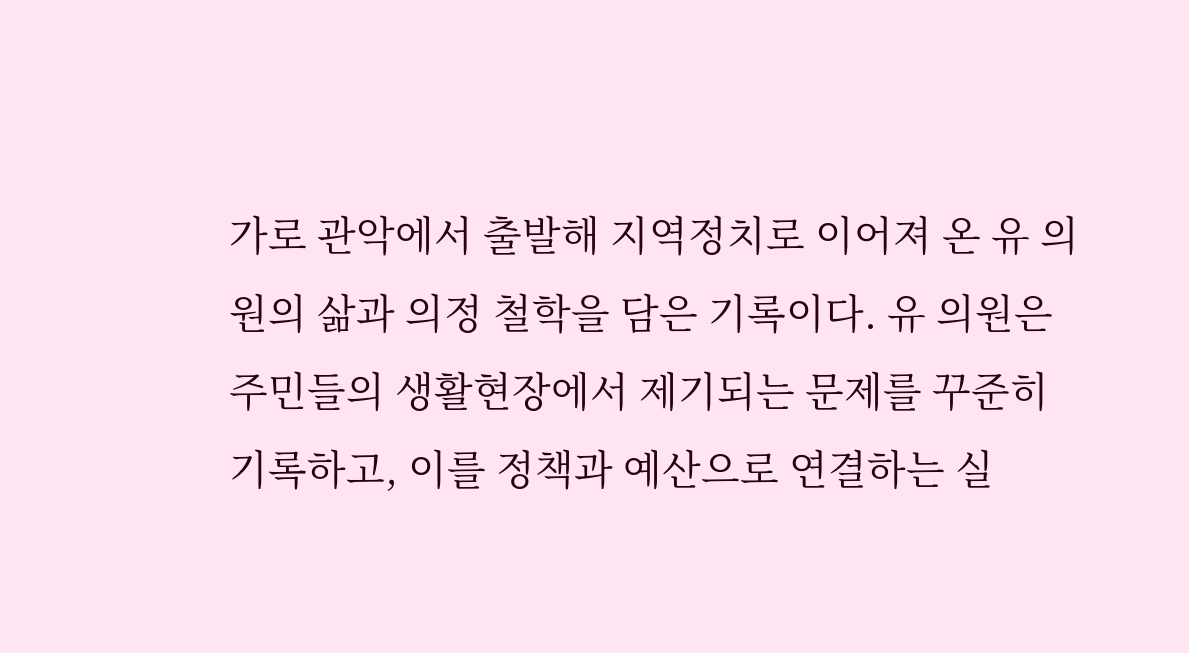가로 관악에서 출발해 지역정치로 이어져 온 유 의원의 삶과 의정 철학을 담은 기록이다. 유 의원은 주민들의 생활현장에서 제기되는 문제를 꾸준히 기록하고, 이를 정책과 예산으로 연결하는 실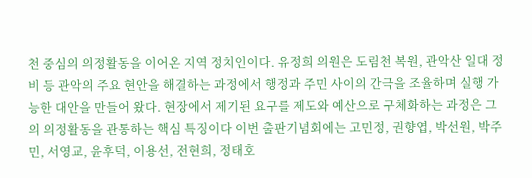천 중심의 의정활동을 이어온 지역 정치인이다. 유정희 의원은 도림천 복원, 관악산 일대 정비 등 관악의 주요 현안을 해결하는 과정에서 행정과 주민 사이의 간극을 조율하며 실행 가능한 대안을 만들어 왔다. 현장에서 제기된 요구를 제도와 예산으로 구체화하는 과정은 그의 의정활동을 관통하는 핵심 특징이다 이번 출판기념회에는 고민정, 권향엽, 박선원, 박주민, 서영교, 윤후덕, 이용선, 전현희, 정태호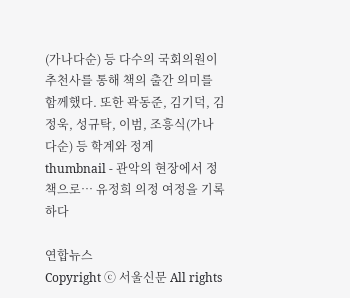(가나다순) 등 다수의 국회의원이 추천사를 통해 책의 출간 의미를 함께했다. 또한 곽동준, 김기덕, 김정욱, 성규탁, 이범, 조흥식(가나다순) 등 학계와 정계
thumbnail - 관악의 현장에서 정책으로… 유정희 의정 여정을 기록하다

연합뉴스
Copyright ⓒ 서울신문 All rights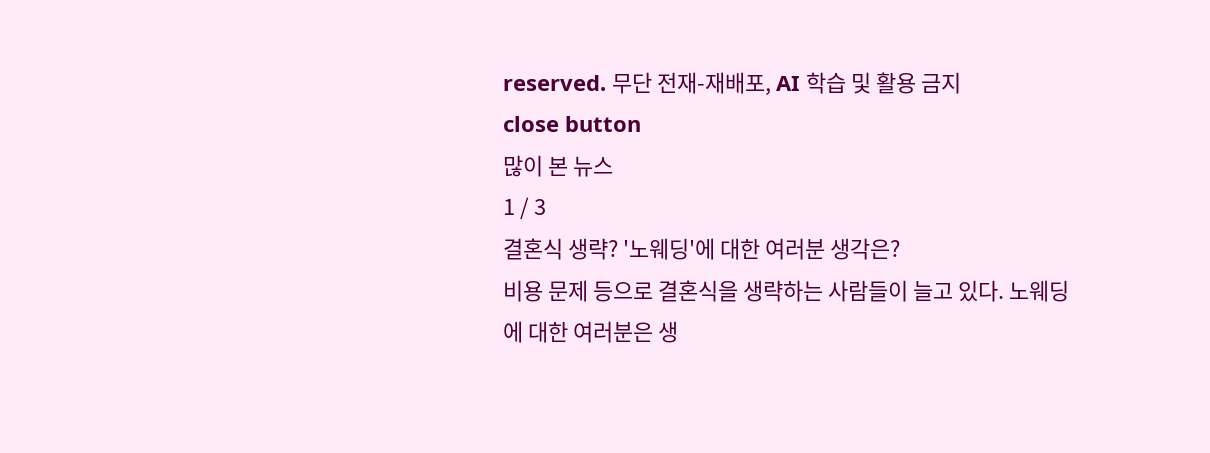reserved. 무단 전재-재배포, AI 학습 및 활용 금지
close button
많이 본 뉴스
1 / 3
결혼식 생략? '노웨딩'에 대한 여러분 생각은?
비용 문제 등으로 결혼식을 생략하는 사람들이 늘고 있다. 노웨딩에 대한 여러분은 생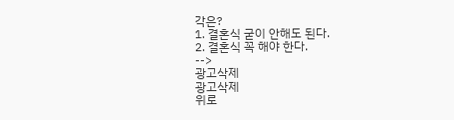각은?
1. 결혼식 굳이 안해도 된다.
2. 결혼식 꼭 해야 한다.
-->
광고삭제
광고삭제
위로